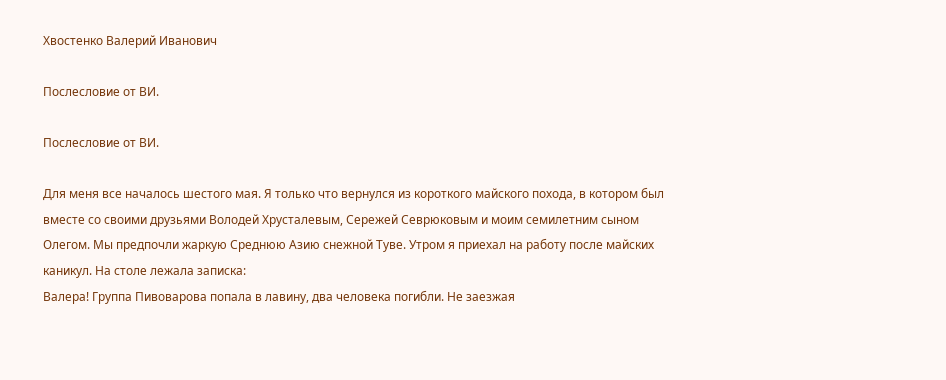Хвостенко Валерий Иванович

Послесловие от ВИ.

Послесловие от ВИ.

Для меня все началось шестого мая. Я только что вернулся из короткого майского похода, в котором был вместе со своими друзьями Володей Хрусталевым, Сережей Севрюковым и моим семилетним сыном Олегом. Мы предпочли жаркую Среднюю Азию снежной Туве. Утром я приехал на работу после майских каникул. На столе лежала записка:
Валера! Группа Пивоварова попала в лавину, два человека погибли. Не заезжая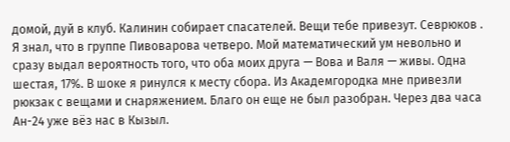домой, дуй в клуб. Калинин собирает спасателей. Вещи тебе привезут. Севрюков .
Я знал, что в группе Пивоварова четверо. Мой математический ум невольно и сразу выдал вероятность того, что оба моих друга — Вова и Валя — живы. Одна шестая, 17%. В шоке я ринулся к месту сбора. Из Академгородка мне привезли рюкзак с вещами и снаряжением. Благо он еще не был разобран. Через два часа Ан-24 уже вёз нас в Кызыл.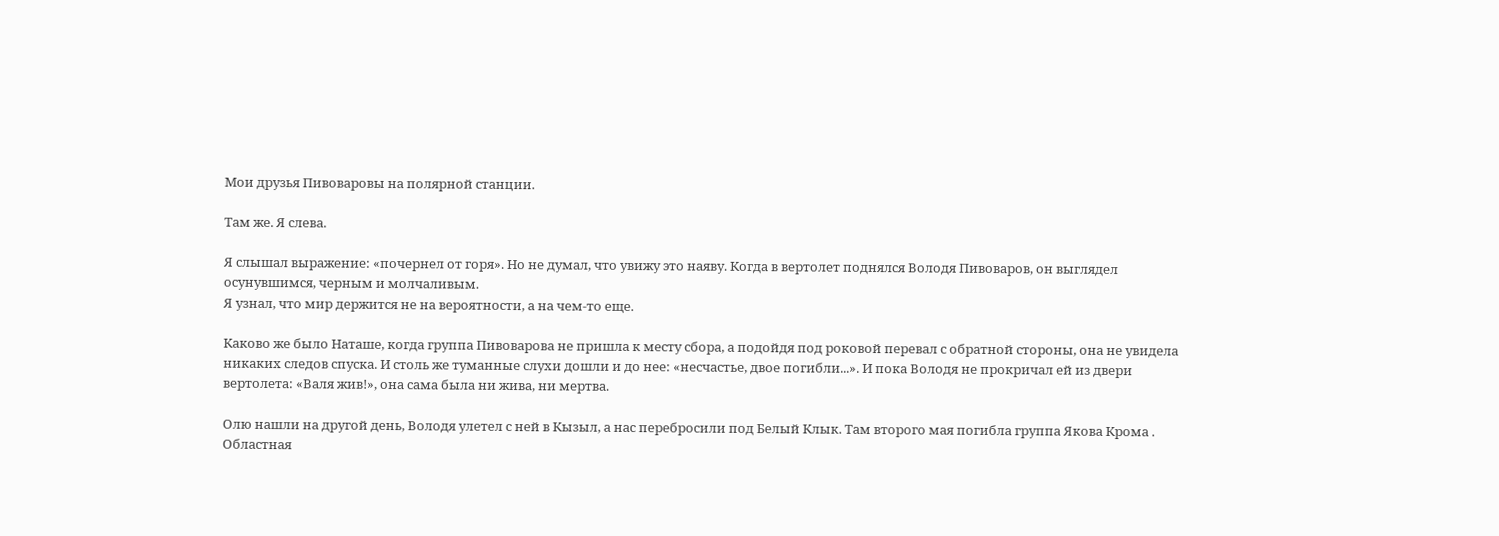Мои друзья Пивоваровы на полярной станции.

Там же. Я слева.

Я слышал выражение: «почернел от горя». Но не думал, что увижу это наяву. Когда в вертолет поднялся Володя Пивоваров, он выглядел осунувшимся, черным и молчаливым.
Я узнал, что мир держится не на вероятности, а на чем-то еще.

Каково же было Наташе, когда группа Пивоварова не пришла к месту сбора, а подойдя под роковой перевал с обратной стороны, она не увидела никаких следов спуска. И столь же туманные слухи дошли и до нее: «несчастье, двое погибли...». И пока Володя не прокричал ей из двери вертолета: «Валя жив!», она сама была ни жива, ни мертва.

Олю нашли на другой день, Володя улетел с ней в Кызыл, а нас перебросили под Белый Клык. Там второго мая погибла группа Якова Крома . Областная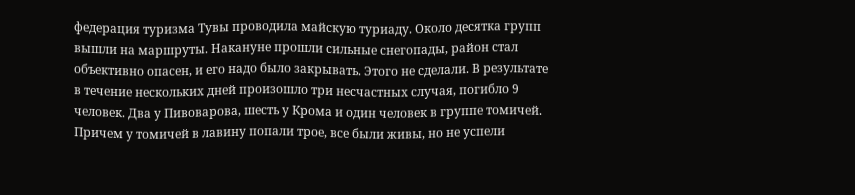федерация туризма Тувы проводила майскую туриаду. Около десятка групп вышли на маршруты. Накануне прошли сильные снегопады, район стал объективно опасен, и его надо было закрывать. Этого не сделали. В результате в течение нескольких дней произошло три несчастных случая, погибло 9 человек. Два у Пивоварова, шесть у Крома и один человек в группе томичей. Причем у томичей в лавину попали трое, все были живы, но не успели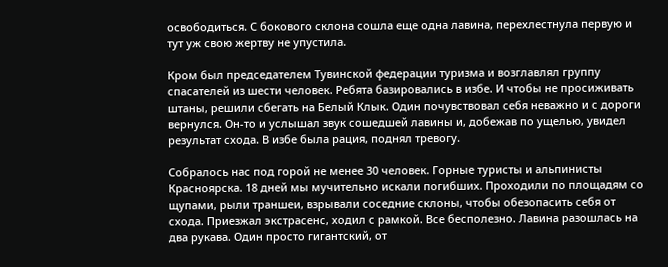освободиться. С бокового склона сошла еще одна лавина, перехлестнула первую и тут уж свою жертву не упустила.

Кром был председателем Тувинской федерации туризма и возглавлял группу спасателей из шести человек. Ребята базировались в избе. И чтобы не просиживать штаны, решили сбегать на Белый Клык. Один почувствовал себя неважно и с дороги вернулся. Он-то и услышал звук сошедшей лавины и, добежав по ущелью, увидел результат схода. В избе была рация, поднял тревогу.

Собралось нас под горой не менее 30 человек. Горные туристы и альпинисты Красноярска. 18 дней мы мучительно искали погибших. Проходили по площадям со щупами, рыли траншеи, взрывали соседние склоны, чтобы обезопасить себя от схода. Приезжал экстрасенс, ходил с рамкой. Все бесполезно. Лавина разошлась на два рукава. Один просто гигантский, от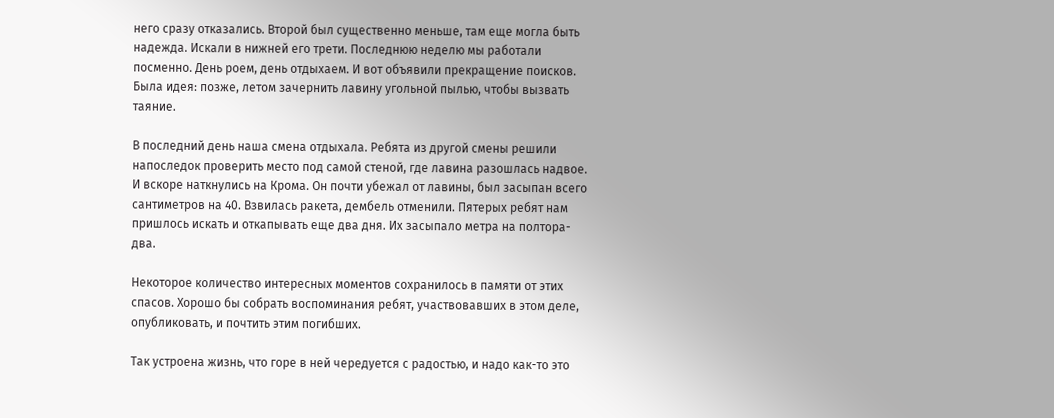него сразу отказались. Второй был существенно меньше, там еще могла быть надежда. Искали в нижней его трети. Последнюю неделю мы работали посменно. День роем, день отдыхаем. И вот объявили прекращение поисков. Была идея: позже, летом зачернить лавину угольной пылью, чтобы вызвать таяние.

В последний день наша смена отдыхала. Ребята из другой смены решили напоследок проверить место под самой стеной, где лавина разошлась надвое. И вскоре наткнулись на Крома. Он почти убежал от лавины, был засыпан всего сантиметров на 40. Взвилась ракета, дембель отменили. Пятерых ребят нам пришлось искать и откапывать еще два дня. Их засыпало метра на полтора-два.

Некоторое количество интересных моментов сохранилось в памяти от этих спасов. Хорошо бы собрать воспоминания ребят, участвовавших в этом деле, опубликовать, и почтить этим погибших.

Так устроена жизнь, что горе в ней чередуется с радостью, и надо как-то это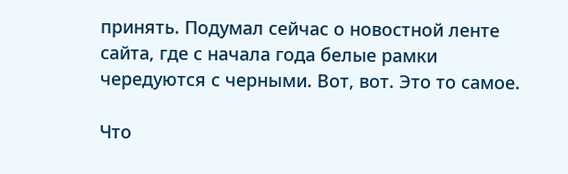принять. Подумал сейчас о новостной ленте сайта, где с начала года белые рамки чередуются с черными. Вот, вот. Это то самое.

Что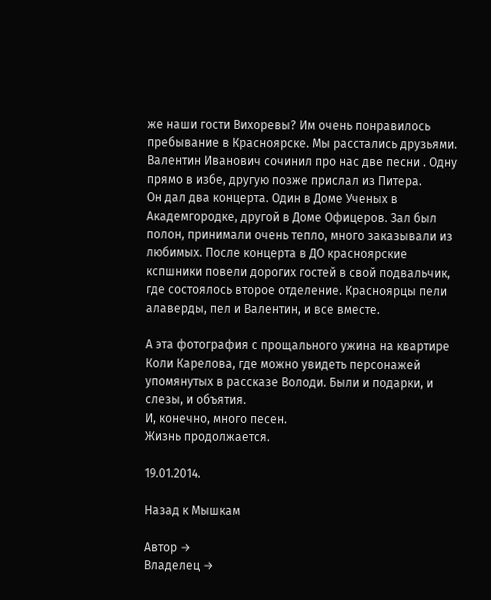же наши гости Вихоревы? Им очень понравилось пребывание в Красноярске. Мы расстались друзьями. Валентин Иванович сочинил про нас две песни . Одну прямо в избе, другую позже прислал из Питера.
Он дал два концерта. Один в Доме Ученых в Академгородке, другой в Доме Офицеров. Зал был полон, принимали очень тепло, много заказывали из любимых. После концерта в ДО красноярские кспшники повели дорогих гостей в свой подвальчик, где состоялось второе отделение. Красноярцы пели алаверды, пел и Валентин, и все вместе.

А эта фотография с прощального ужина на квартире Коли Карелова, где можно увидеть персонажей упомянутых в рассказе Володи. Были и подарки, и слезы, и объятия.
И, конечно, много песен.
Жизнь продолжается.

19.01.2014.

Назад к Мышкам

Автор →
Владелец →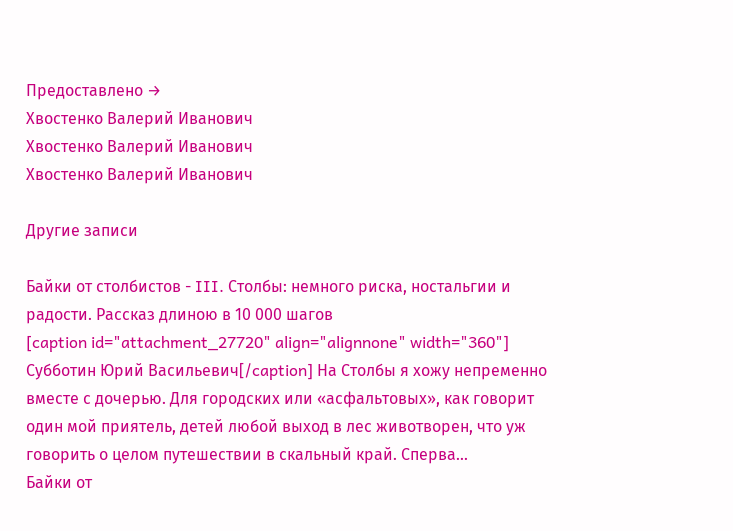Предоставлено →
Хвостенко Валерий Иванович
Хвостенко Валерий Иванович
Хвостенко Валерий Иванович

Другие записи

Байки от столбистов - III. Столбы: немного риска, ностальгии и радости. Рассказ длиною в 10 000 шагов
[caption id="attachment_27720" align="alignnone" width="360"] Субботин Юрий Васильевич[/caption] На Столбы я хожу непременно вместе с дочерью. Для городских или «асфальтовых», как говорит один мой приятель, детей любой выход в лес животворен, что уж говорить о целом путешествии в скальный край. Сперва...
Байки от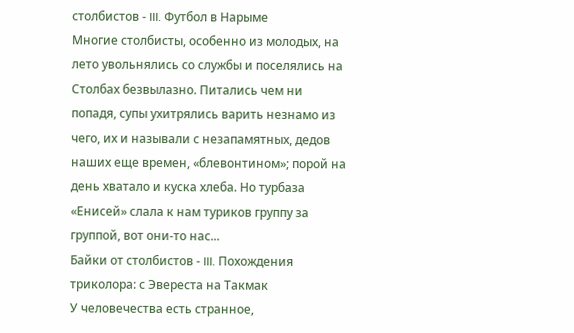столбистов - III. Футбол в Нарыме
Многие столбисты, особенно из молодых, на лето увольнялись со службы и поселялись на Столбах безвылазно. Питались чем ни попадя, супы ухитрялись варить незнамо из чего, их и называли с незапамятных, дедов наших еще времен, «блевонтином»; порой на день хватало и куска хлеба. Но турбаза «Енисей» слала к нам туриков группу за группой, вот они-то нас...
Байки от столбистов - III. Похождения триколора: с Эвереста на Такмак
У человечества есть странное,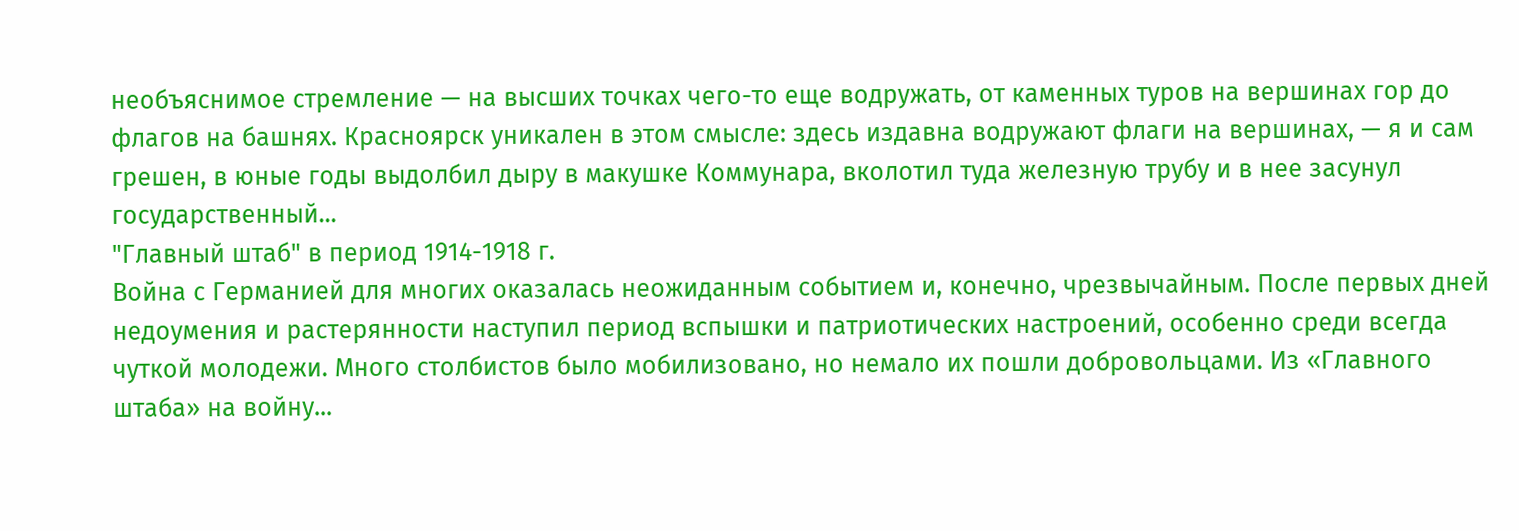необъяснимое стремление — на высших точках чего-то еще водружать, от каменных туров на вершинах гор до флагов на башнях. Красноярск уникален в этом смысле: здесь издавна водружают флаги на вершинах, — я и сам грешен, в юные годы выдолбил дыру в макушке Коммунара, вколотил туда железную трубу и в нее засунул государственный...
"Главный штаб" в период 1914-1918 г.
Война с Германией для многих оказалась неожиданным событием и, конечно, чрезвычайным. После первых дней недоумения и растерянности наступил период вспышки и патриотических настроений, особенно среди всегда чуткой молодежи. Много столбистов было мобилизовано, но немало их пошли добровольцами. Из «Главного штаба» на войну...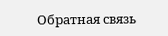Обратная связь